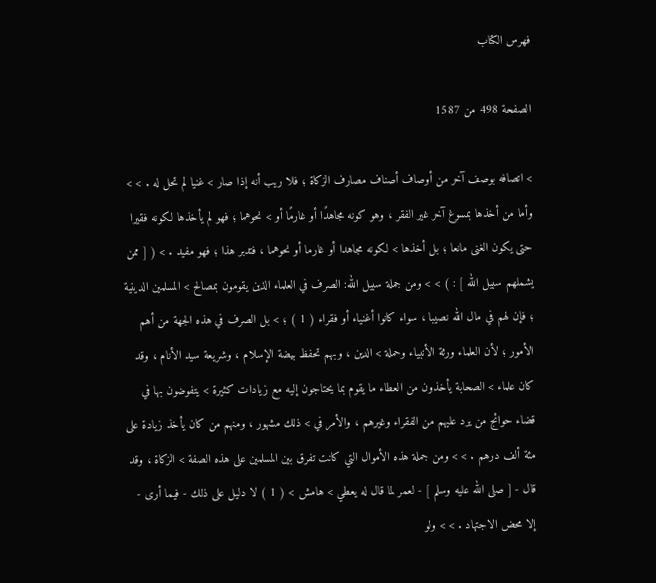فهرس الكتاب

الصفحة 498 من 1587

> اتصافه بوصف آخر من أوصاف أصناف مصارف الزكاة ؛ فلا ريب أنه إذا صار > غنيا لم تحل له . > > وأما من أخذها بمسوغ آخر غير الفقر ، وهو كونه مجاهدًا أو غارمًا أو > نحوهما ؛ فهو لم يأخذها لكونه فقيرا حتى يكون الغنى مانعا ؛ بل أخذها > لكونه مجاهدا أو غارما أو نحوهما ، فتدبر هذا ؛ فهو مفيد . > ( [ ممن يشملهم سبيل الله ] : ) > > ومن جملة سبيل الله: الصرف في العلماء الذين يقومون بمصالح > المسلمين الدينية ؛ فإن لهم في مال الله نصيبا ، سواء كانوا أغنياء أو فقراء ( 1 ) ؛ > بل الصرف في هذه الجهة من أهم الأمور ؛ لأن العلماء ورثة الأنبياء وحملة > الدين ، وبهم تحفظ بيضة الإسلام ، وشريعة سيد الأنام ، وقد كان علماء > الصحابة يأخذون من العطاء ما يقوم بما يحتاجون إليه مع زيادات كثيرة > يتفوضون بها في قضاء حوائج من يرد عليهم من الفقراء وغيرهم ، والأمر في > ذلك مشهور ، ومنهم من كان يأخذ زيادة على مئة ألف درهم . > > ومن جملة هذه الأموال التي كانت تفرق بين المسلمين على هذه الصفة > الزكاة ، وقد قال - [ صلى الله عليه وسلم ] - لعمر لما قال له يعطي > هامش > ( 1 ) لا دليل على ذلك - فيما أرى - إلا محض الاجتهاد . > > ولو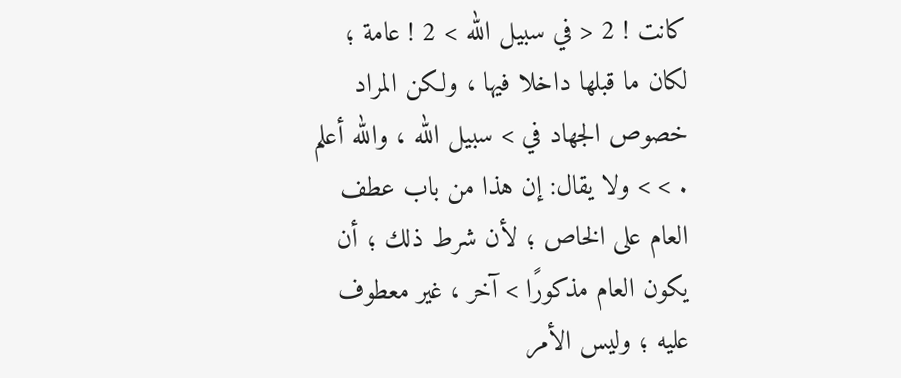كانت ! 2 < في سبيل الله > 2 ! عامة ؛ لكان ما قبلها داخلا فيها ، ولكن المراد خصوص الجهاد في > سبيل الله ، والله أعلم . > > ولا يقال: إن هذا من باب عطف العام على الخاص ؛ لأن شرط ذلك ؛ أن يكون العام مذكورًا > آخر ، غير معطوف عليه ؛ وليس الأمر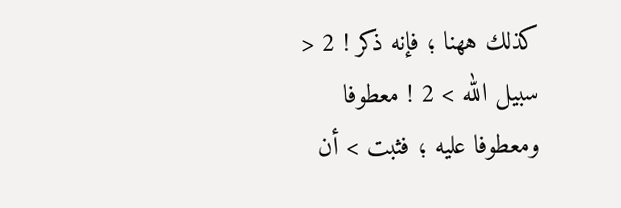كذلك ههنا ؛ فإنه ذكر ! 2 < سبيل الله > 2 ! معطوفا ومعطوفا عليه ؛ فثبت > أن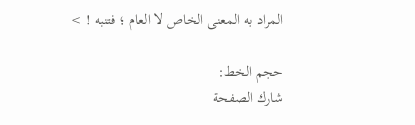المراد به المعنى الخاص لا العام ؛ فتنبه ! >

حجم الخط:
شارك الصفحة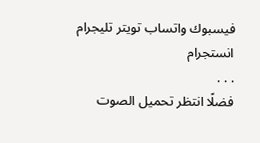فيسبوك واتساب تويتر تليجرام انستجرام
. . .
فضلًا انتظر تحميل الصوت